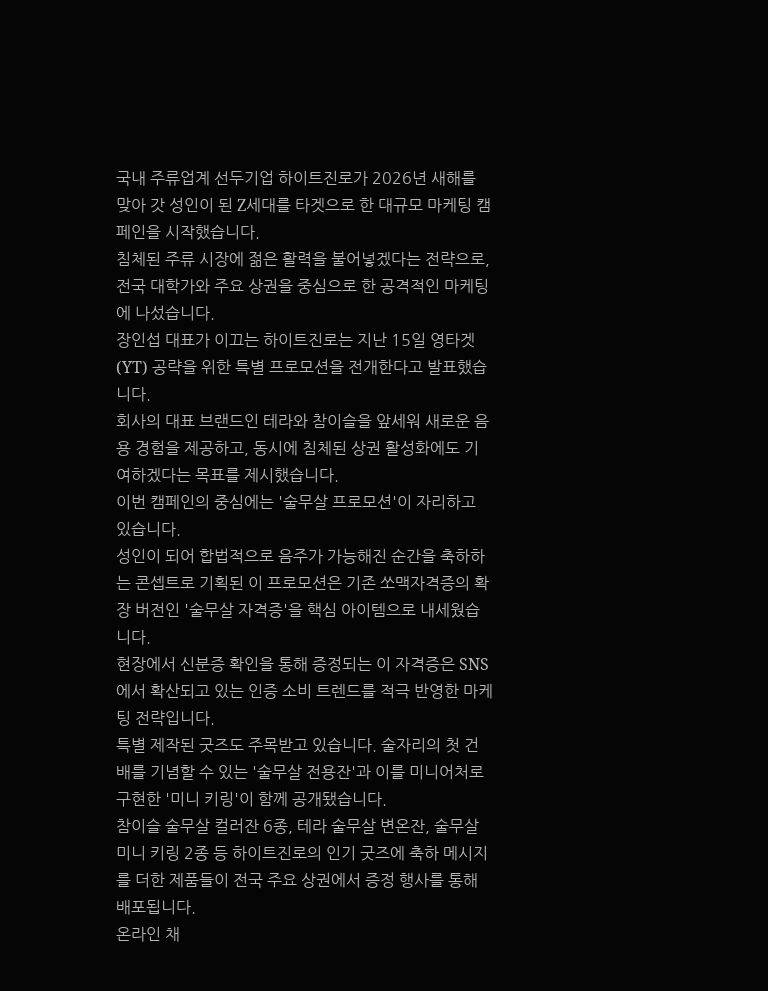국내 주류업계 선두기업 하이트진로가 2026년 새해를 맞아 갓 성인이 된 Z세대를 타겟으로 한 대규모 마케팅 캠페인을 시작했습니다.
침체된 주류 시장에 젊은 활력을 불어넣겠다는 전략으로, 전국 대학가와 주요 상권을 중심으로 한 공격적인 마케팅에 나섰습니다.
장인섭 대표가 이끄는 하이트진로는 지난 15일 영타겟(YT) 공략을 위한 특별 프로모션을 전개한다고 발표했습니다.
회사의 대표 브랜드인 테라와 참이슬을 앞세워 새로운 음용 경험을 제공하고, 동시에 침체된 상권 활성화에도 기여하겠다는 목표를 제시했습니다.
이번 캠페인의 중심에는 '술무살 프로모션'이 자리하고 있습니다.
성인이 되어 합법적으로 음주가 가능해진 순간을 축하하는 콘셉트로 기획된 이 프로모션은 기존 쏘맥자격증의 확장 버전인 '술무살 자격증'을 핵심 아이템으로 내세웠습니다.
현장에서 신분증 확인을 통해 증정되는 이 자격증은 SNS에서 확산되고 있는 인증 소비 트렌드를 적극 반영한 마케팅 전략입니다.
특별 제작된 굿즈도 주목받고 있습니다. 술자리의 첫 건배를 기념할 수 있는 '술무살 전용잔'과 이를 미니어처로 구현한 '미니 키링'이 함께 공개됐습니다.
참이슬 술무살 컬러잔 6종, 테라 술무살 변온잔, 술무살 미니 키링 2종 등 하이트진로의 인기 굿즈에 축하 메시지를 더한 제품들이 전국 주요 상권에서 증정 행사를 통해 배포됩니다.
온라인 채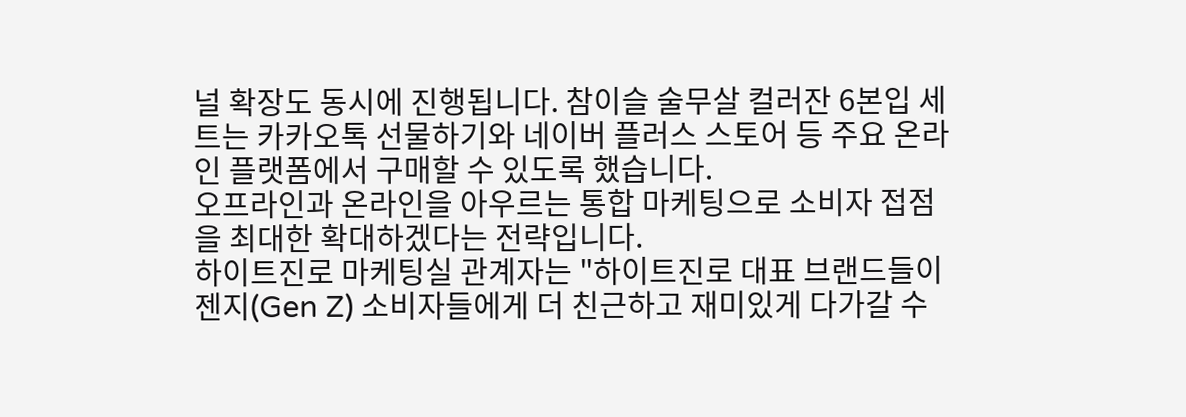널 확장도 동시에 진행됩니다. 참이슬 술무살 컬러잔 6본입 세트는 카카오톡 선물하기와 네이버 플러스 스토어 등 주요 온라인 플랫폼에서 구매할 수 있도록 했습니다.
오프라인과 온라인을 아우르는 통합 마케팅으로 소비자 접점을 최대한 확대하겠다는 전략입니다.
하이트진로 마케팅실 관계자는 "하이트진로 대표 브랜드들이 젠지(Gen Z) 소비자들에게 더 친근하고 재미있게 다가갈 수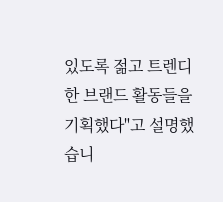있도록 젊고 트렌디한 브랜드 활동들을 기획했다"고 설명했습니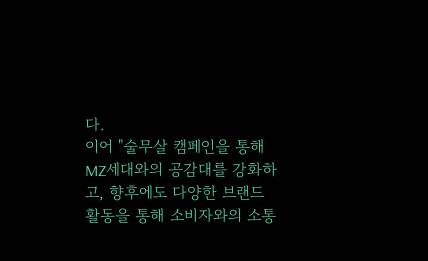다.
이어 "술무살 캠페인을 통해 MZ세대와의 공감대를 강화하고, 향후에도 다양한 브랜드 활동을 통해 소비자와의 소통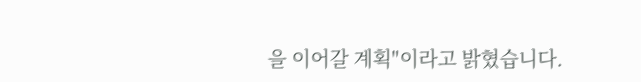을 이어갈 계획"이라고 밝혔습니다.